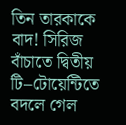তিন তারকাকে বাদ! সিরিজ বাঁচাতে দ্বিতীয় টি–টোয়েন্টিতে বদলে গেল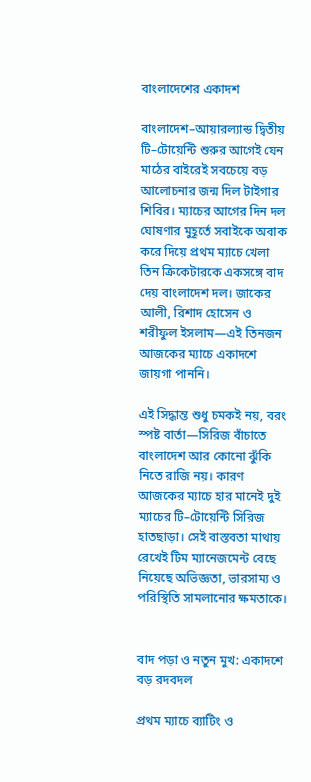বাংলাদেশের একাদশ

বাংলাদেশ–আয়ারল্যান্ড দ্বিতীয় টি–টোয়েন্টি শুরুর আগেই যেন মাঠের বাইরেই সবচেয়ে বড় আলোচনার জন্ম দিল টাইগার শিবির। ম্যাচের আগের দিন দল ঘোষণার মুহূর্তে সবাইকে অবাক করে দিয়ে প্রথম ম্যাচে খেলা তিন ক্রিকেটারকে একসঙ্গে বাদ দেয় বাংলাদেশ দল। জাকের আলী, রিশাদ হোসেন ও শরীফুল ইসলাম—এই তিনজন আজকের ম্যাচে একাদশে জায়গা পাননি।

এই সিদ্ধান্ত শুধু চমকই নয়, বরং স্পষ্ট বার্তা—সিরিজ বাঁচাতে বাংলাদেশ আর কোনো ঝুঁকি নিতে রাজি নয়। কারণ আজকের ম্যাচে হার মানেই দুই ম্যাচের টি–টোয়েন্টি সিরিজ হাতছাড়া। সেই বাস্তবতা মাথায় রেখেই টিম ম্যানেজমেন্ট বেছে নিয়েছে অভিজ্ঞতা, ভারসাম্য ও পরিস্থিতি সামলানোর ক্ষমতাকে।


বাদ পড়া ও নতুন মুখ: একাদশে বড় রদবদল

প্রথম ম্যাচে ব্যাটিং ও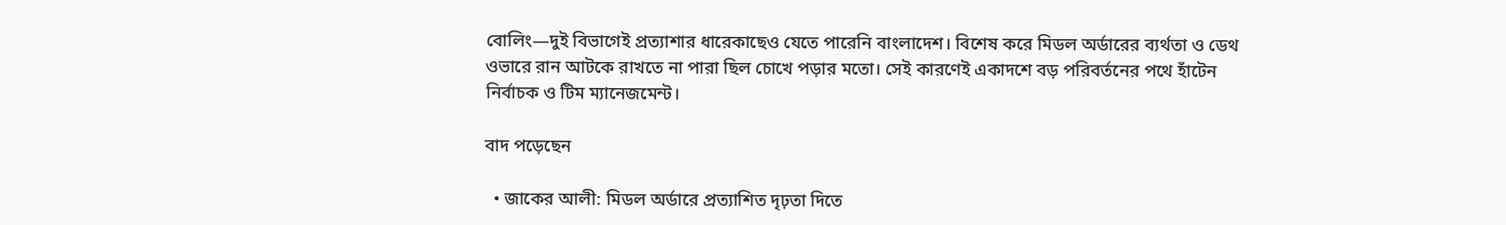বোলিং—দুই বিভাগেই প্রত্যাশার ধারেকাছেও যেতে পারেনি বাংলাদেশ। বিশেষ করে মিডল অর্ডারের ব্যর্থতা ও ডেথ ওভারে রান আটকে রাখতে না পারা ছিল চোখে পড়ার মতো। সেই কারণেই একাদশে বড় পরিবর্তনের পথে হাঁটেন নির্বাচক ও টিম ম্যানেজমেন্ট।

বাদ পড়েছেন

  • জাকের আলী: মিডল অর্ডারে প্রত্যাশিত দৃঢ়তা দিতে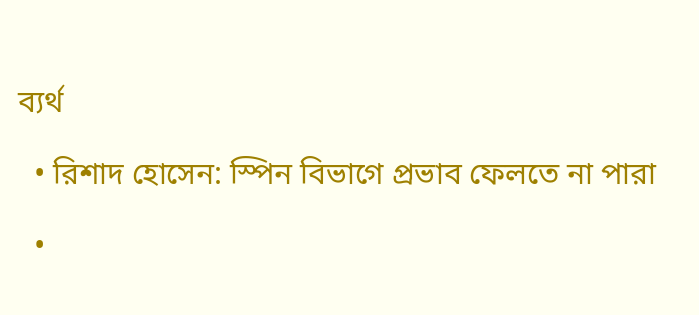ব্যর্থ

  • রিশাদ হোসেন: স্পিন বিভাগে প্রভাব ফেলতে না পারা

  •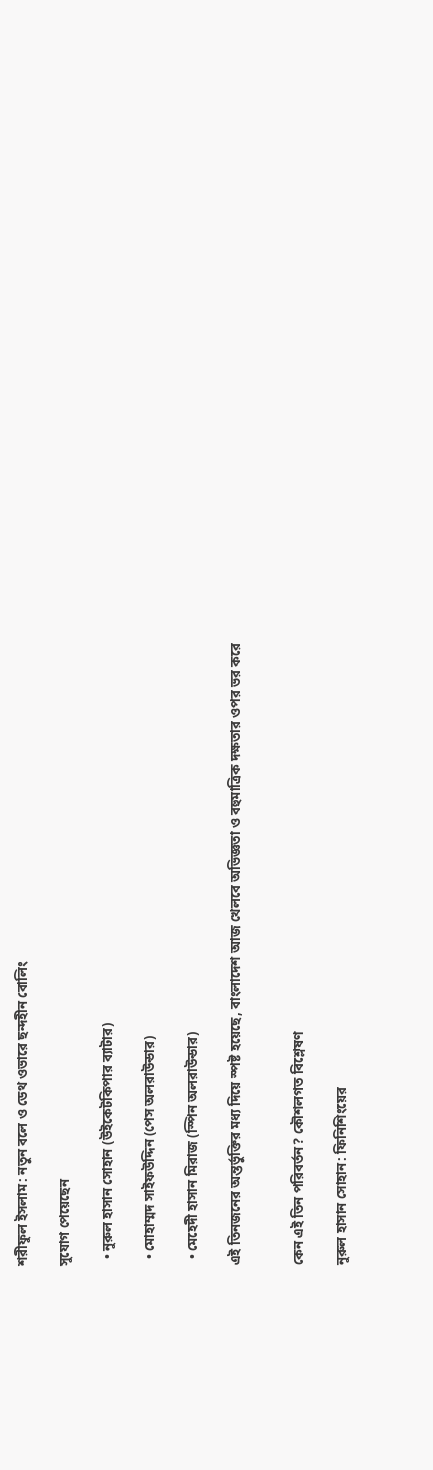শরীফুল ইসলাম: নতুন বলে ও ডেথ ওভারে ছন্দহীন বোলিং

সুযোগ পেয়েছেন

  • নুরুল হাসান সোহান (উইকেটকিপার ব্যাটার)

  • মোহাম্মদ সাইফউদ্দিন (পেস অলরাউন্ডার)

  • মেহেদী হাসান মিরাজ (স্পিন অলরাউন্ডার)

এই তিনজনের অন্তর্ভুক্তির মধ্য দিয়ে স্পষ্ট হয়েছে, বাংলাদেশ আজ খেলবে অভিজ্ঞতা ও বহুমাত্রিক দক্ষতার ওপর ভর করে


কেন এই তিন পরিবর্তন? কৌশলগত বিশ্লেষণ

নুরুল হাসান সোহান: ফিনিশিংয়ের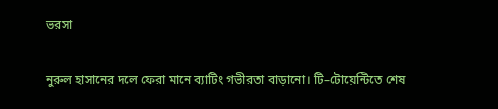ভরসা

নুরুল হাসানের দলে ফেরা মানে ব্যাটিং গভীরতা বাড়ানো। টি–টোয়েন্টিতে শেষ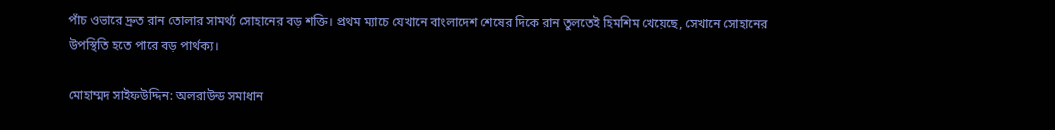পাঁচ ওভারে দ্রুত রান তোলার সামর্থ্য সোহানের বড় শক্তি। প্রথম ম্যাচে যেখানে বাংলাদেশ শেষের দিকে রান তুলতেই হিমশিম খেয়েছে, সেখানে সোহানের উপস্থিতি হতে পারে বড় পার্থক্য।

মোহাম্মদ সাইফউদ্দিন: অলরাউন্ড সমাধান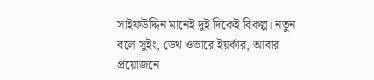সাইফউদ্দিন মানেই দুই দিকেই বিকল্প। নতুন বলে সুইং, ডেথ ওভারে ইয়র্কার, আবার প্রয়োজনে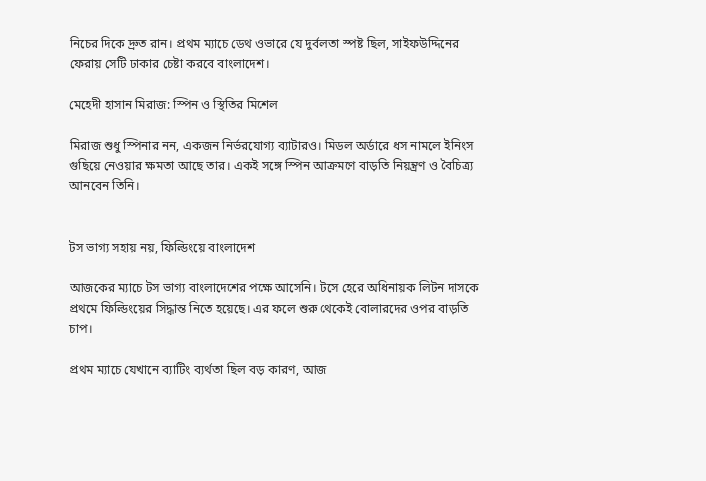নিচের দিকে দ্রুত রান। প্রথম ম্যাচে ডেথ ওভারে যে দুর্বলতা স্পষ্ট ছিল, সাইফউদ্দিনের ফেরায় সেটি ঢাকার চেষ্টা করবে বাংলাদেশ।

মেহেদী হাসান মিরাজ: স্পিন ও স্থিতির মিশেল

মিরাজ শুধু স্পিনার নন, একজন নির্ভরযোগ্য ব্যাটারও। মিডল অর্ডারে ধস নামলে ইনিংস গুছিয়ে নেওয়ার ক্ষমতা আছে তার। একই সঙ্গে স্পিন আক্রমণে বাড়তি নিয়ন্ত্রণ ও বৈচিত্র্য আনবেন তিনি।


টস ভাগ্য সহায় নয়, ফিল্ডিংয়ে বাংলাদেশ

আজকের ম্যাচে টস ভাগ্য বাংলাদেশের পক্ষে আসেনি। টসে হেরে অধিনায়ক লিটন দাসকে প্রথমে ফিল্ডিংয়ের সিদ্ধান্ত নিতে হয়েছে। এর ফলে শুরু থেকেই বোলারদের ওপর বাড়তি চাপ।

প্রথম ম্যাচে যেখানে ব্যাটিং ব্যর্থতা ছিল বড় কারণ, আজ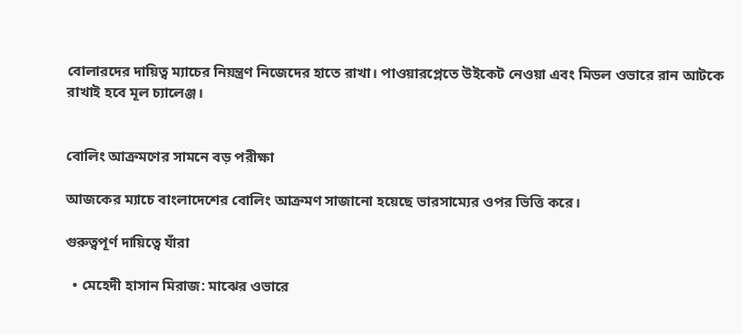বোলারদের দায়িত্ব ম্যাচের নিয়ন্ত্রণ নিজেদের হাতে রাখা। পাওয়ারপ্লেতে উইকেট নেওয়া এবং মিডল ওভারে রান আটকে রাখাই হবে মূল চ্যালেঞ্জ।


বোলিং আক্রমণের সামনে বড় পরীক্ষা

আজকের ম্যাচে বাংলাদেশের বোলিং আক্রমণ সাজানো হয়েছে ভারসাম্যের ওপর ভিত্তি করে।

গুরুত্বপূর্ণ দায়িত্বে যাঁরা

  • মেহেদী হাসান মিরাজ: মাঝের ওভারে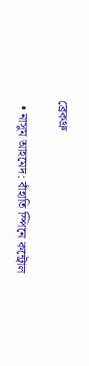ব্রেকথ্রু

  • নাসুম আহমেদ: বাঁহাতি স্পিনে কন্ট্রোল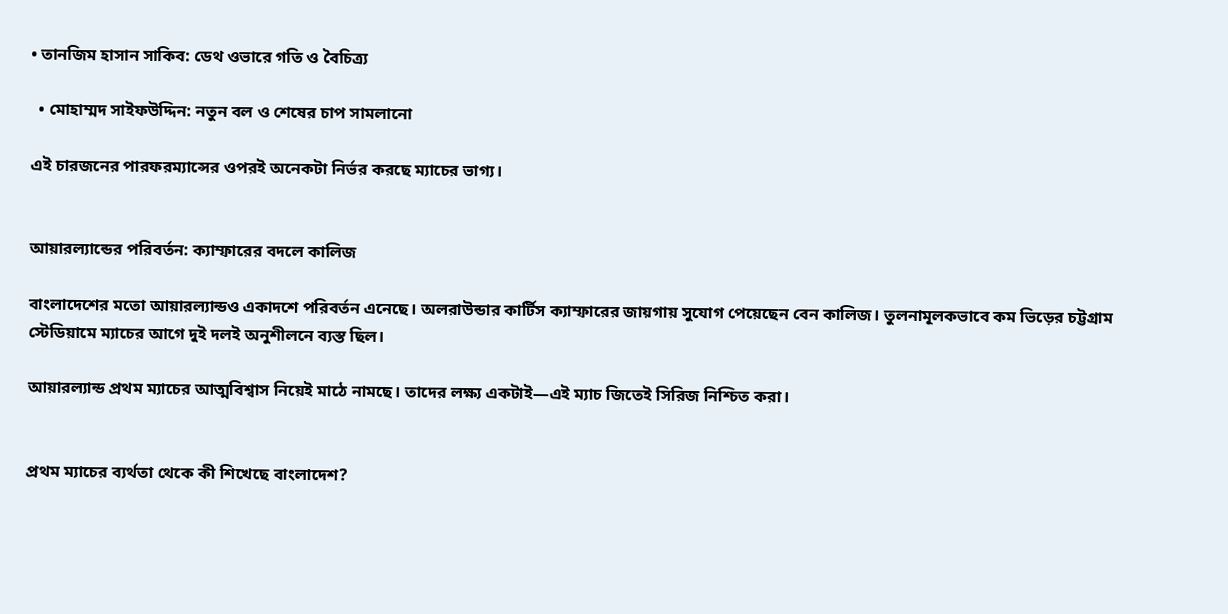• তানজিম হাসান সাকিব: ডেথ ওভারে গতি ও বৈচিত্র্য

  • মোহাম্মদ সাইফউদ্দিন: নতুন বল ও শেষের চাপ সামলানো

এই চারজনের পারফরম্যান্সের ওপরই অনেকটা নির্ভর করছে ম্যাচের ভাগ্য।


আয়ারল্যান্ডের পরিবর্তন: ক্যাম্ফারের বদলে কালিজ

বাংলাদেশের মতো আয়ারল্যান্ডও একাদশে পরিবর্তন এনেছে। অলরাউন্ডার কার্টিস ক্যাম্ফারের জায়গায় সুযোগ পেয়েছেন বেন কালিজ। তুলনামূলকভাবে কম ভিড়ের চট্টগ্রাম স্টেডিয়ামে ম্যাচের আগে দুই দলই অনুশীলনে ব্যস্ত ছিল।

আয়ারল্যান্ড প্রথম ম্যাচের আত্মবিশ্বাস নিয়েই মাঠে নামছে। তাদের লক্ষ্য একটাই—এই ম্যাচ জিতেই সিরিজ নিশ্চিত করা।


প্রথম ম্যাচের ব্যর্থতা থেকে কী শিখেছে বাংলাদেশ?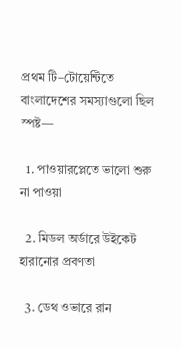প্রথম টি–টোয়েন্টিতে বাংলাদেশের সমস্যাগুলো ছিল স্পষ্ট—

  1. পাওয়ারপ্লেতে ভালো শুরু না পাওয়া

  2. মিডল অর্ডারে উইকেট হারানোর প্রবণতা

  3. ডেথ ওভারে রান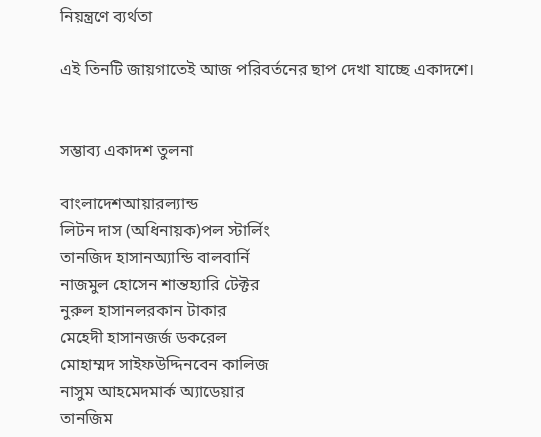নিয়ন্ত্রণে ব্যর্থতা

এই তিনটি জায়গাতেই আজ পরিবর্তনের ছাপ দেখা যাচ্ছে একাদশে।


সম্ভাব্য একাদশ তুলনা

বাংলাদেশআয়ারল্যান্ড
লিটন দাস (অধিনায়ক)পল স্টার্লিং
তানজিদ হাসানঅ্যান্ডি বালবার্নি
নাজমুল হোসেন শান্তহ্যারি টেক্টর
নুরুল হাসানলরকান টাকার
মেহেদী হাসানজর্জ ডকরেল
মোহাম্মদ সাইফউদ্দিনবেন কালিজ
নাসুম আহমেদমার্ক অ্যাডেয়ার
তানজিম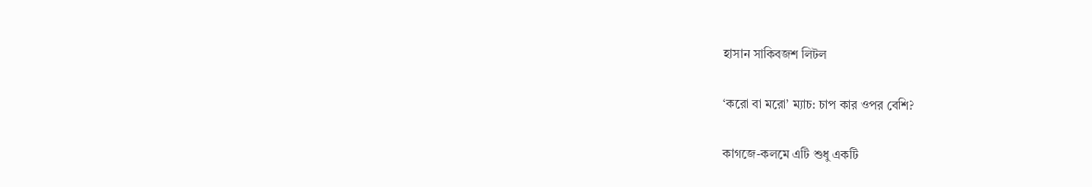হাসান সাকিবজশ লিটল

‘করো বা মরো’ ম্যাচ: চাপ কার ওপর বেশি?

কাগজে-কলমে এটি শুধু একটি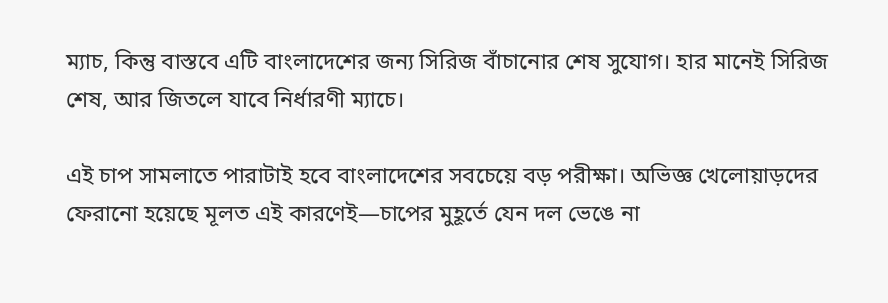ম্যাচ, কিন্তু বাস্তবে এটি বাংলাদেশের জন্য সিরিজ বাঁচানোর শেষ সুযোগ। হার মানেই সিরিজ শেষ, আর জিতলে যাবে নির্ধারণী ম্যাচে।

এই চাপ সামলাতে পারাটাই হবে বাংলাদেশের সবচেয়ে বড় পরীক্ষা। অভিজ্ঞ খেলোয়াড়দের ফেরানো হয়েছে মূলত এই কারণেই—চাপের মুহূর্তে যেন দল ভেঙে না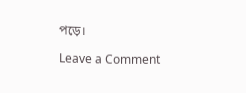পড়ে।

Leave a Comment